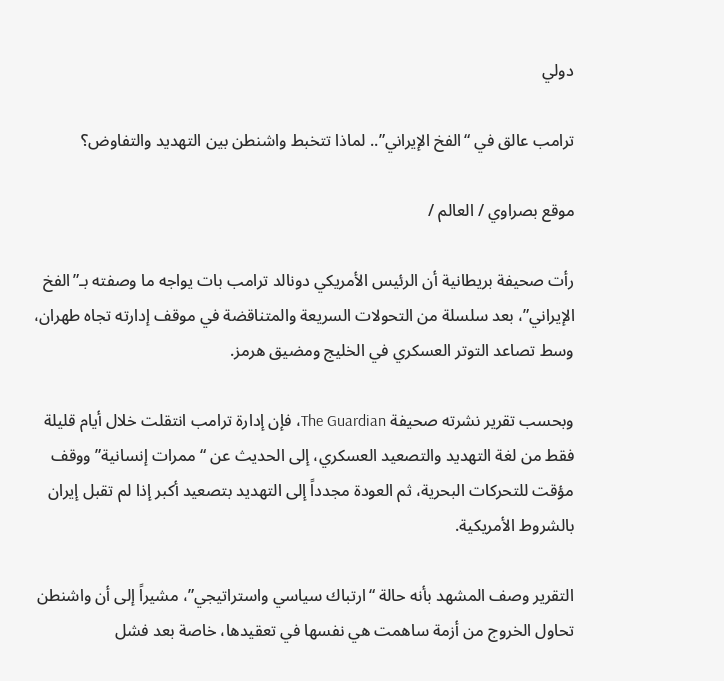دولي

ترامب عالق في “الفخ الإيراني”.. لماذا تتخبط واشنطن بين التهديد والتفاوض؟

موقع بصراوي / العالم /

رأت صحيفة بريطانية أن الرئيس الأمريكي دونالد ترامب بات يواجه ما وصفته بـ”الفخ الإيراني”، بعد سلسلة من التحولات السريعة والمتناقضة في موقف إدارته تجاه طهران، وسط تصاعد التوتر العسكري في الخليج ومضيق هرمز.

وبحسب تقرير نشرته صحيفة The Guardian، فإن إدارة ترامب انتقلت خلال أيام قليلة فقط من لغة التهديد والتصعيد العسكري، إلى الحديث عن “ممرات إنسانية” ووقف مؤقت للتحركات البحرية، ثم العودة مجدداً إلى التهديد بتصعيد أكبر إذا لم تقبل إيران بالشروط الأمريكية.

التقرير وصف المشهد بأنه حالة “ارتباك سياسي واستراتيجي”، مشيراً إلى أن واشنطن تحاول الخروج من أزمة ساهمت هي نفسها في تعقيدها، خاصة بعد فشل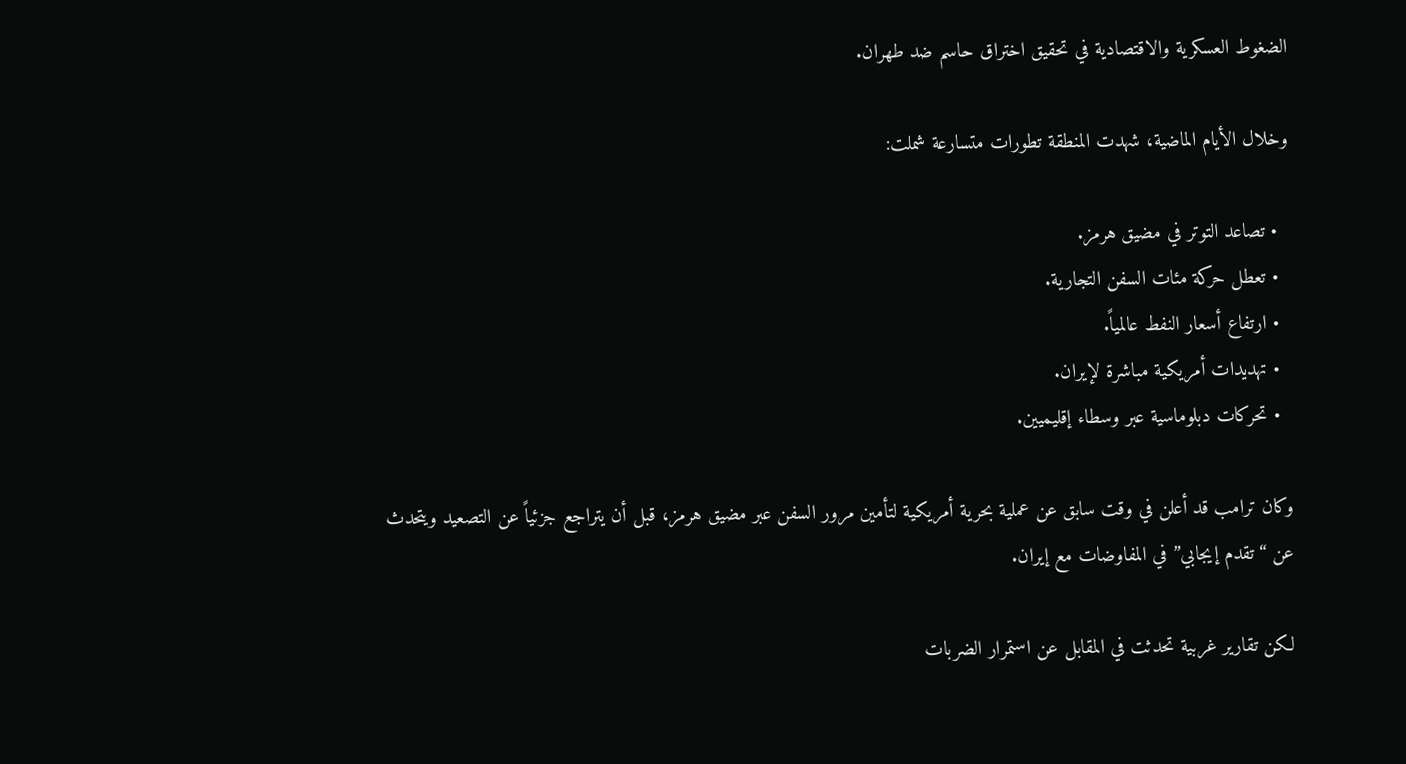الضغوط العسكرية والاقتصادية في تحقيق اختراق حاسم ضد طهران.

وخلال الأيام الماضية، شهدت المنطقة تطورات متسارعة شملت:

  • تصاعد التوتر في مضيق هرمز.
  • تعطل حركة مئات السفن التجارية.
  • ارتفاع أسعار النفط عالمياً.
  • تهديدات أمريكية مباشرة لإيران.
  • تحركات دبلوماسية عبر وسطاء إقليميين.

وكان ترامب قد أعلن في وقت سابق عن عملية بحرية أمريكية لتأمين مرور السفن عبر مضيق هرمز، قبل أن يتراجع جزئياً عن التصعيد ويتحدث عن “تقدم إيجابي” في المفاوضات مع إيران.

لكن تقارير غربية تحدثت في المقابل عن استمرار الضربات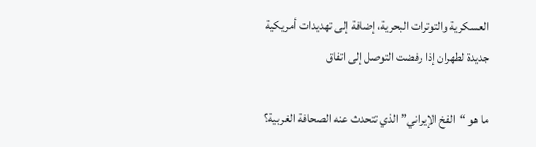العسكرية والتوترات البحرية، إضافة إلى تهديدات أمريكية جديدة لطهران إذا رفضت التوصل إلى اتفاق

ما هو “الفخ الإيراني” الذي تتحدث عنه الصحافة الغربية؟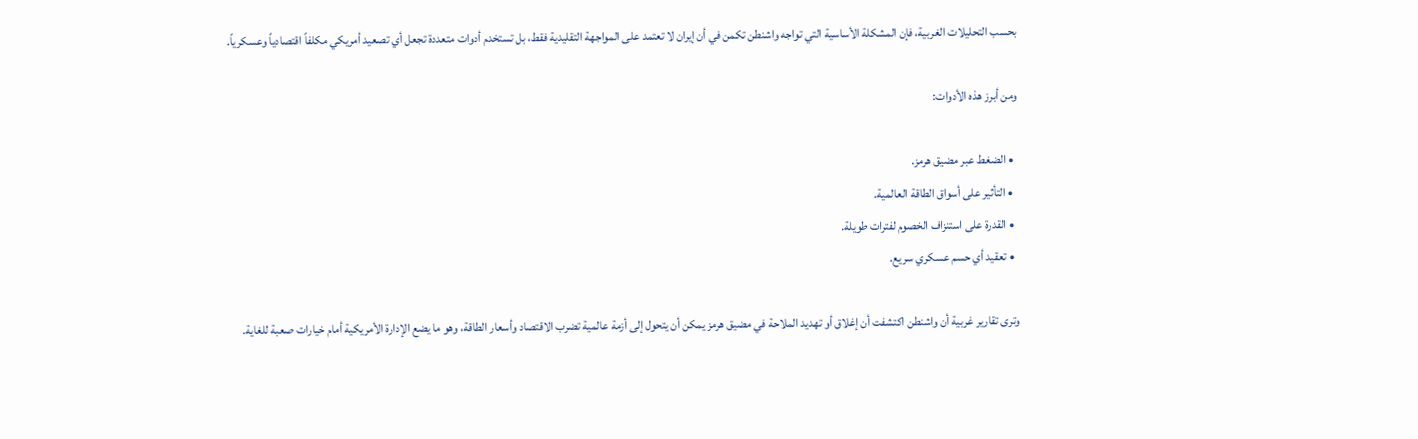بحسب التحليلات الغربية، فإن المشكلة الأساسية التي تواجه واشنطن تكمن في أن إيران لا تعتمد على المواجهة التقليدية فقط، بل تستخدم أدوات متعددة تجعل أي تصعيد أمريكي مكلفاً اقتصادياً وعسكرياً.

ومن أبرز هذه الأدوات:

  • الضغط عبر مضيق هرمز.
  • التأثير على أسواق الطاقة العالمية.
  • القدرة على استنزاف الخصوم لفترات طويلة.
  • تعقيد أي حسم عسكري سريع.

وترى تقارير غربية أن واشنطن اكتشفت أن إغلاق أو تهديد الملاحة في مضيق هرمز يمكن أن يتحول إلى أزمة عالمية تضرب الاقتصاد وأسعار الطاقة، وهو ما يضع الإدارة الأمريكية أمام خيارات صعبة للغاية.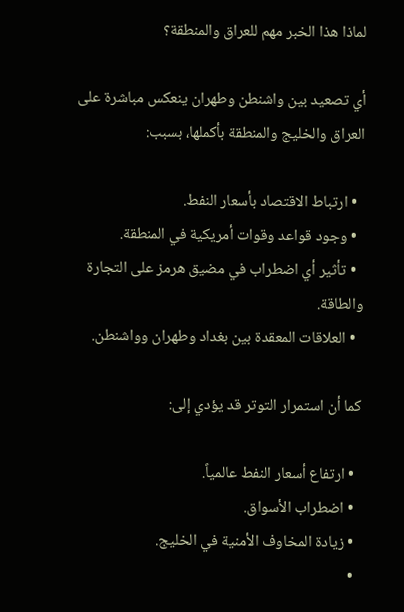لماذا هذا الخبر مهم للعراق والمنطقة؟

أي تصعيد بين واشنطن وطهران ينعكس مباشرة على العراق والخليج والمنطقة بأكملها، بسبب:

  • ارتباط الاقتصاد بأسعار النفط.
  • وجود قواعد وقوات أمريكية في المنطقة.
  • تأثير أي اضطراب في مضيق هرمز على التجارة والطاقة.
  • العلاقات المعقدة بين بغداد وطهران وواشنطن.

كما أن استمرار التوتر قد يؤدي إلى:

  • ارتفاع أسعار النفط عالمياً.
  • اضطراب الأسواق.
  • زيادة المخاوف الأمنية في الخليج.
  •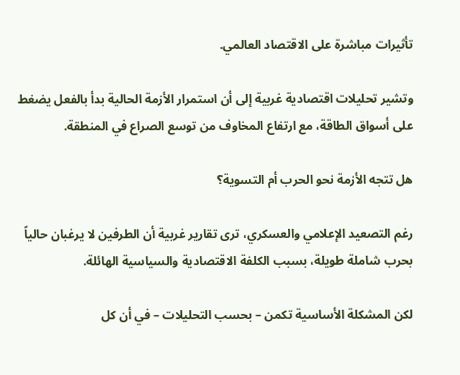تأثيرات مباشرة على الاقتصاد العالمي.

وتشير تحليلات اقتصادية غربية إلى أن استمرار الأزمة الحالية بدأ بالفعل يضغط على أسواق الطاقة، مع ارتفاع المخاوف من توسع الصراع في المنطقة.

هل تتجه الأزمة نحو الحرب أم التسوية؟

رغم التصعيد الإعلامي والعسكري، ترى تقارير غربية أن الطرفين لا يرغبان حالياً بحرب شاملة طويلة، بسبب الكلفة الاقتصادية والسياسية الهائلة.

لكن المشكلة الأساسية تكمن – بحسب التحليلات – في أن كل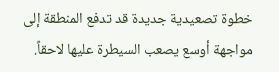خطوة تصعيدية جديدة قد تدفع المنطقة إلى مواجهة أوسع يصعب السيطرة عليها لاحقاً.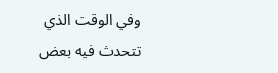وفي الوقت الذي تتحدث فيه بعض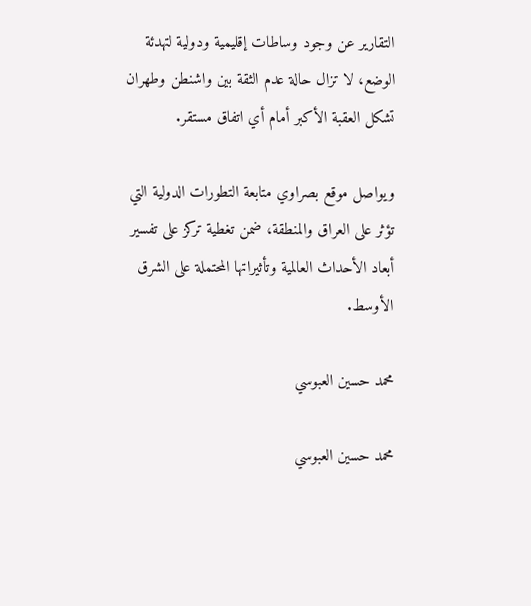التقارير عن وجود وساطات إقليمية ودولية لتهدئة الوضع، لا تزال حالة عدم الثقة بين واشنطن وطهران تشكل العقبة الأكبر أمام أي اتفاق مستقر.

ويواصل موقع بصراوي متابعة التطورات الدولية التي تؤثر على العراق والمنطقة، ضمن تغطية تركز على تفسير أبعاد الأحداث العالمية وتأثيراتها المحتملة على الشرق الأوسط.

محمد حسين العبوسي

محمد حسين العبوسي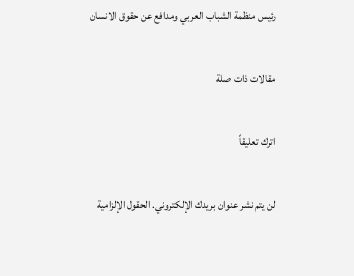رئيس منظمة الشباب العربي ومدافع عن حقوق الانسان

مقالات ذات صلة

اترك تعليقاً

لن يتم نشر عنوان بريدك الإلكتروني. الحقول الإلزامية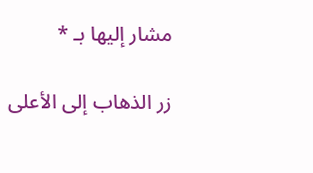مشار إليها بـ *

زر الذهاب إلى الأعلى